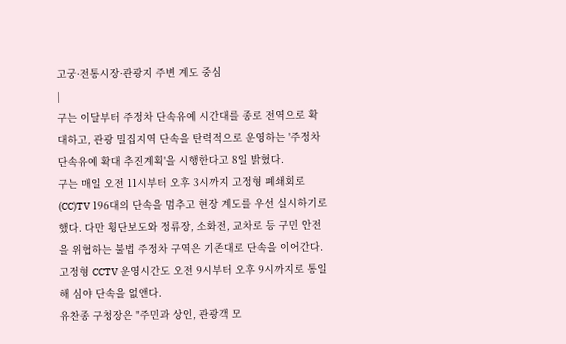고궁·전통시장·관광지 주변 계도 중심
|
구는 이달부터 주정차 단속유예 시간대를 종로 전역으로 확대하고, 관광 밀집지역 단속을 탄력적으로 운영하는 '주정차 단속유예 확대 추진계획'을 시행한다고 8일 밝혔다.
구는 매일 오전 11시부터 오후 3시까지 고정형 폐쇄회로(CC)TV 196대의 단속을 멈추고 현장 계도를 우선 실시하기로 했다. 다만 횡단보도와 정류장, 소화전, 교차로 등 구민 안전을 위협하는 불법 주정차 구역은 기존대로 단속을 이어간다.
고정형 CCTV 운영시간도 오전 9시부터 오후 9시까지로 통일해 심야 단속을 없앤다.
유찬종 구청장은 "주민과 상인, 관광객 모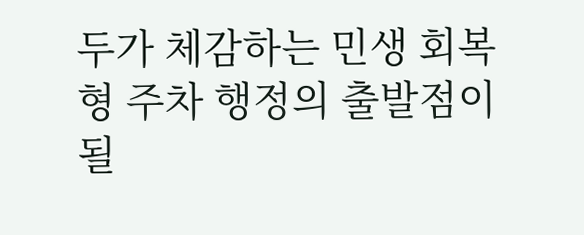두가 체감하는 민생 회복형 주차 행정의 출발점이 될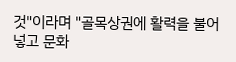것"이라며 "골목상권에 활력을 불어넣고 문화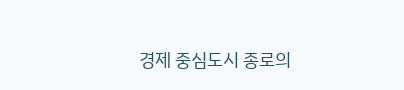경제 중심도시 종로의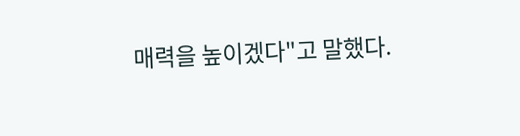매력을 높이겠다"고 말했다.